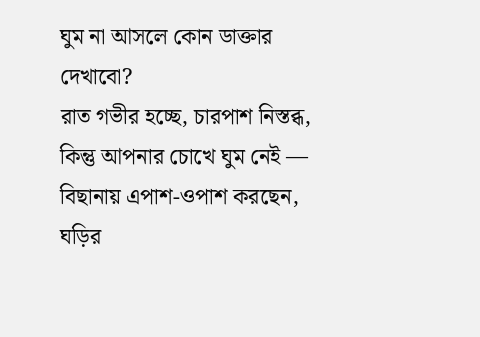ঘুম না আসলে কোন ডাক্তার দেখাবো?
রাত গভীর হচ্ছে, চারপাশ নিস্তব্ধ, কিন্তু আপনার চোখে ঘুম নেই — বিছানায় এপাশ-ওপাশ করছেন, ঘড়ির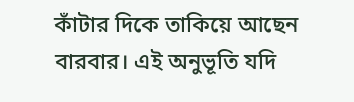কাঁটার দিকে তাকিয়ে আছেন বারবার। এই অনুভূতি যদি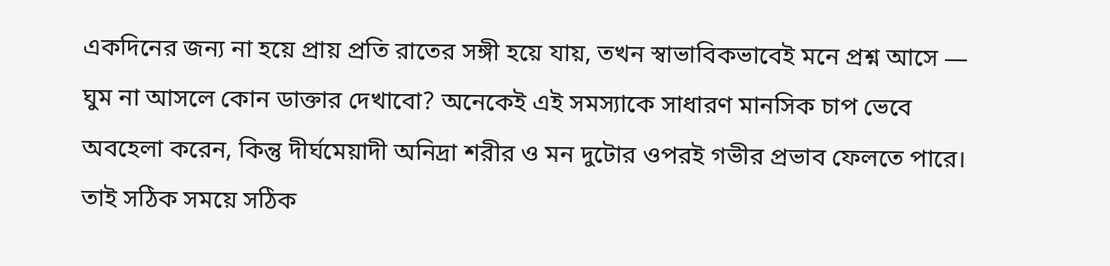একদিনের জন্য না হয়ে প্রায় প্রতি রাতের সঙ্গী হয়ে যায়, তখন স্বাভাবিকভাবেই মনে প্রশ্ন আসে — ঘুম না আসলে কোন ডাক্তার দেখাবো? অনেকেই এই সমস্যাকে সাধারণ মানসিক চাপ ভেবে অবহেলা করেন, কিন্তু দীর্ঘমেয়াদী অনিদ্রা শরীর ও মন দুটোর ওপরই গভীর প্রভাব ফেলতে পারে। তাই সঠিক সময়ে সঠিক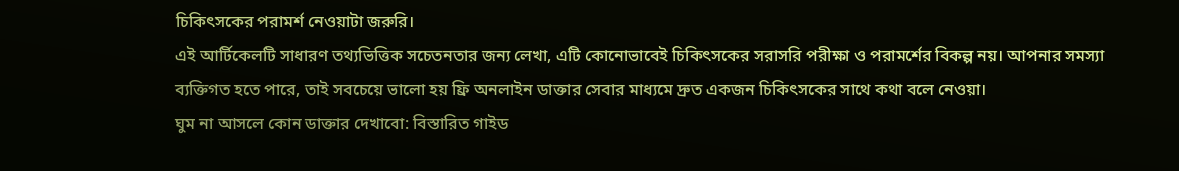চিকিৎসকের পরামর্শ নেওয়াটা জরুরি।
এই আর্টিকেলটি সাধারণ তথ্যভিত্তিক সচেতনতার জন্য লেখা, এটি কোনোভাবেই চিকিৎসকের সরাসরি পরীক্ষা ও পরামর্শের বিকল্প নয়। আপনার সমস্যা ব্যক্তিগত হতে পারে, তাই সবচেয়ে ভালো হয় ফ্রি অনলাইন ডাক্তার সেবার মাধ্যমে দ্রুত একজন চিকিৎসকের সাথে কথা বলে নেওয়া।
ঘুম না আসলে কোন ডাক্তার দেখাবো: বিস্তারিত গাইড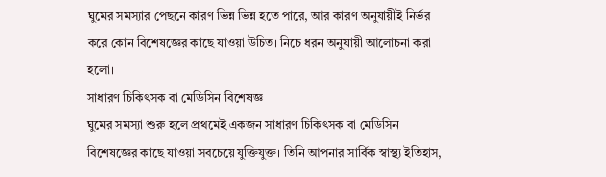ঘুমের সমস্যার পেছনে কারণ ভিন্ন ভিন্ন হতে পারে, আর কারণ অনুযায়ীই নির্ভর করে কোন বিশেষজ্ঞের কাছে যাওয়া উচিত। নিচে ধরন অনুযায়ী আলোচনা করা হলো।
সাধারণ চিকিৎসক বা মেডিসিন বিশেষজ্ঞ
ঘুমের সমস্যা শুরু হলে প্রথমেই একজন সাধারণ চিকিৎসক বা মেডিসিন বিশেষজ্ঞের কাছে যাওয়া সবচেয়ে যুক্তিযুক্ত। তিনি আপনার সার্বিক স্বাস্থ্য ইতিহাস,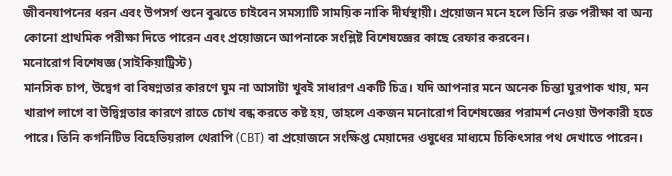জীবনযাপনের ধরন এবং উপসর্গ শুনে বুঝতে চাইবেন সমস্যাটি সাময়িক নাকি দীর্ঘস্থায়ী। প্রয়োজন মনে হলে তিনি রক্ত পরীক্ষা বা অন্য কোনো প্রাথমিক পরীক্ষা দিতে পারেন এবং প্রয়োজনে আপনাকে সংশ্লিষ্ট বিশেষজ্ঞের কাছে রেফার করবেন।
মনোরোগ বিশেষজ্ঞ (সাইকিয়াট্রিস্ট)
মানসিক চাপ, উদ্বেগ বা বিষণ্নতার কারণে ঘুম না আসাটা খুবই সাধারণ একটি চিত্র। যদি আপনার মনে অনেক চিন্তা ঘুরপাক খায়, মন খারাপ লাগে বা উদ্বিগ্নতার কারণে রাতে চোখ বন্ধ করতে কষ্ট হয়, তাহলে একজন মনোরোগ বিশেষজ্ঞের পরামর্শ নেওয়া উপকারী হতে পারে। তিনি কগনিটিভ বিহেভিয়রাল থেরাপি (CBT) বা প্রয়োজনে সংক্ষিপ্ত মেয়াদের ওষুধের মাধ্যমে চিকিৎসার পথ দেখাতে পারেন।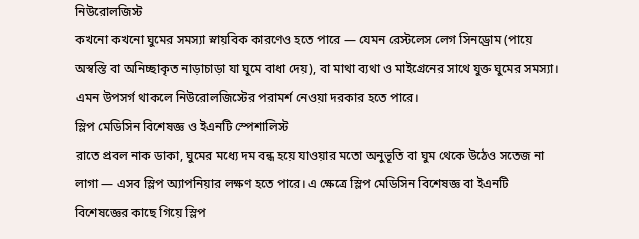নিউরোলজিস্ট
কখনো কখনো ঘুমের সমস্যা স্নায়বিক কারণেও হতে পারে — যেমন রেস্টলেস লেগ সিনড্রোম (পায়ে অস্বস্তি বা অনিচ্ছাকৃত নাড়াচাড়া যা ঘুমে বাধা দেয়), বা মাথা ব্যথা ও মাইগ্রেনের সাথে যুক্ত ঘুমের সমস্যা। এমন উপসর্গ থাকলে নিউরোলজিস্টের পরামর্শ নেওয়া দরকার হতে পারে।
স্লিপ মেডিসিন বিশেষজ্ঞ ও ইএনটি স্পেশালিস্ট
রাতে প্রবল নাক ডাকা, ঘুমের মধ্যে দম বন্ধ হয়ে যাওয়ার মতো অনুভূতি বা ঘুম থেকে উঠেও সতেজ না লাগা — এসব স্লিপ অ্যাপনিয়ার লক্ষণ হতে পারে। এ ক্ষেত্রে স্লিপ মেডিসিন বিশেষজ্ঞ বা ইএনটি বিশেষজ্ঞের কাছে গিয়ে স্লিপ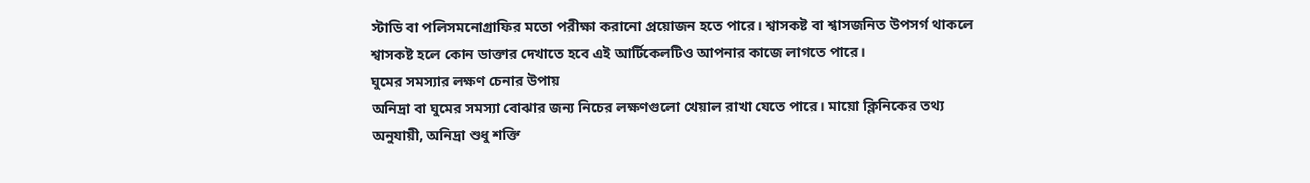স্টাডি বা পলিসমনোগ্রাফির মতো পরীক্ষা করানো প্রয়োজন হতে পারে। শ্বাসকষ্ট বা শ্বাসজনিত উপসর্গ থাকলে শ্বাসকষ্ট হলে কোন ডাক্তার দেখাতে হবে এই আর্টিকেলটিও আপনার কাজে লাগতে পারে।
ঘুমের সমস্যার লক্ষণ চেনার উপায়
অনিদ্রা বা ঘুমের সমস্যা বোঝার জন্য নিচের লক্ষণগুলো খেয়াল রাখা যেতে পারে। মায়ো ক্লিনিকের তথ্য অনুযায়ী, অনিদ্রা শুধু শক্তি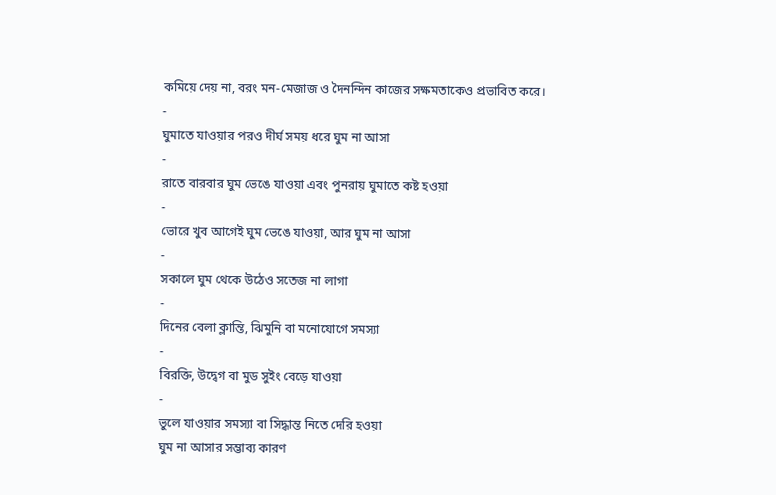কমিয়ে দেয় না, বরং মন-মেজাজ ও দৈনন্দিন কাজের সক্ষমতাকেও প্রভাবিত করে।
-
ঘুমাতে যাওয়ার পরও দীর্ঘ সময় ধরে ঘুম না আসা
-
রাতে বারবার ঘুম ভেঙে যাওয়া এবং পুনরায় ঘুমাতে কষ্ট হওয়া
-
ভোরে খুব আগেই ঘুম ভেঙে যাওয়া, আর ঘুম না আসা
-
সকালে ঘুম থেকে উঠেও সতেজ না লাগা
-
দিনের বেলা ক্লান্তি, ঝিমুনি বা মনোযোগে সমস্যা
-
বিরক্তি, উদ্বেগ বা মুড সুইং বেড়ে যাওয়া
-
ভুলে যাওয়ার সমস্যা বা সিদ্ধান্ত নিতে দেরি হওয়া
ঘুম না আসার সম্ভাব্য কারণ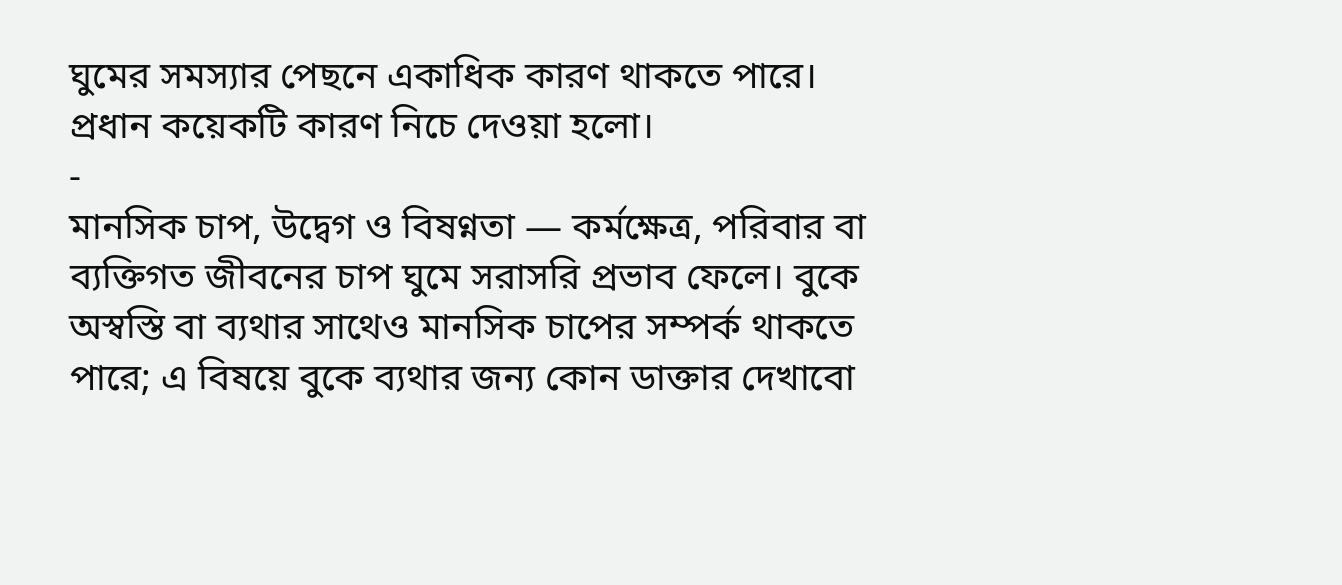ঘুমের সমস্যার পেছনে একাধিক কারণ থাকতে পারে। প্রধান কয়েকটি কারণ নিচে দেওয়া হলো।
-
মানসিক চাপ, উদ্বেগ ও বিষণ্নতা — কর্মক্ষেত্র, পরিবার বা ব্যক্তিগত জীবনের চাপ ঘুমে সরাসরি প্রভাব ফেলে। বুকে অস্বস্তি বা ব্যথার সাথেও মানসিক চাপের সম্পর্ক থাকতে পারে; এ বিষয়ে বুকে ব্যথার জন্য কোন ডাক্তার দেখাবো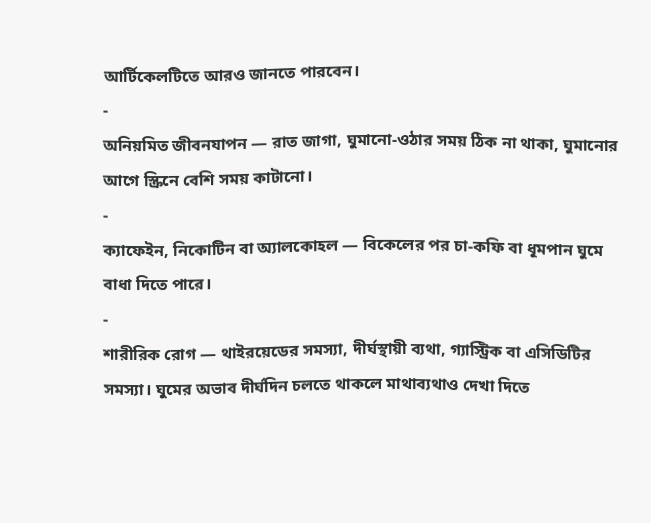আর্টিকেলটিতে আরও জানতে পারবেন।
-
অনিয়মিত জীবনযাপন — রাত জাগা, ঘুমানো-ওঠার সময় ঠিক না থাকা, ঘুমানোর আগে স্ক্রিনে বেশি সময় কাটানো।
-
ক্যাফেইন, নিকোটিন বা অ্যালকোহল — বিকেলের পর চা-কফি বা ধূমপান ঘুমে বাধা দিতে পারে।
-
শারীরিক রোগ — থাইরয়েডের সমস্যা, দীর্ঘস্থায়ী ব্যথা, গ্যাস্ট্রিক বা এসিডিটির সমস্যা। ঘুমের অভাব দীর্ঘদিন চলতে থাকলে মাথাব্যথাও দেখা দিতে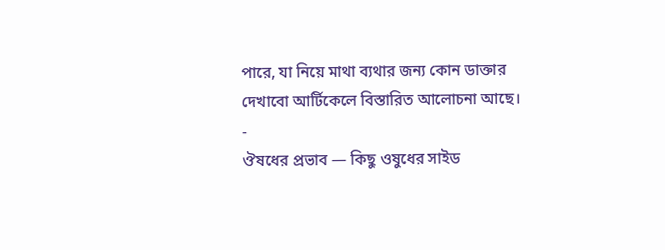পারে, যা নিয়ে মাথা ব্যথার জন্য কোন ডাক্তার দেখাবো আর্টিকেলে বিস্তারিত আলোচনা আছে।
-
ঔষধের প্রভাব — কিছু ওষুধের সাইড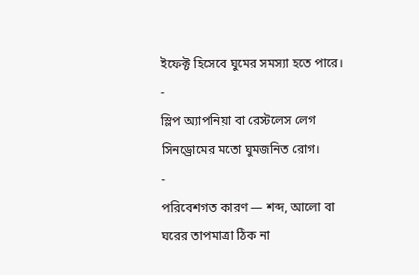ইফেক্ট হিসেবে ঘুমের সমস্যা হতে পারে।
-
স্লিপ অ্যাপনিয়া বা রেস্টলেস লেগ সিনড্রোমের মতো ঘুমজনিত রোগ।
-
পরিবেশগত কারণ — শব্দ, আলো বা ঘরের তাপমাত্রা ঠিক না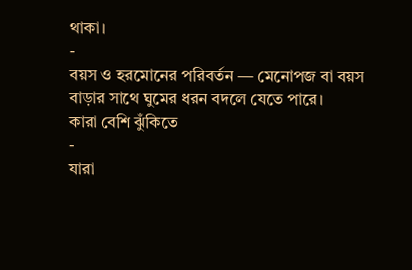থাকা।
-
বয়স ও হরমোনের পরিবর্তন — মেনোপজ বা বয়স বাড়ার সাথে ঘুমের ধরন বদলে যেতে পারে।
কারা বেশি ঝুঁকিতে
-
যারা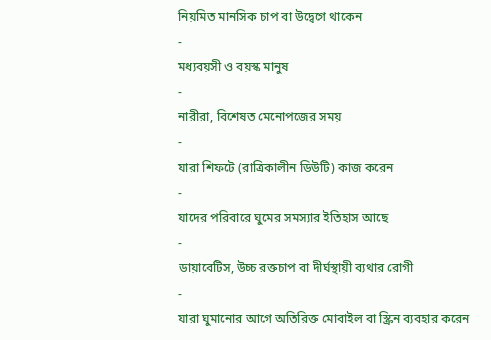নিয়মিত মানসিক চাপ বা উদ্বেগে থাকেন
-
মধ্যবয়সী ও বয়স্ক মানুষ
-
নারীরা, বিশেষত মেনোপজের সময়
-
যারা শিফটে (রাত্রিকালীন ডিউটি) কাজ করেন
-
যাদের পরিবারে ঘুমের সমস্যার ইতিহাস আছে
-
ডায়াবেটিস, উচ্চ রক্তচাপ বা দীর্ঘস্থায়ী ব্যথার রোগী
-
যারা ঘুমানোর আগে অতিরিক্ত মোবাইল বা স্ক্রিন ব্যবহার করেন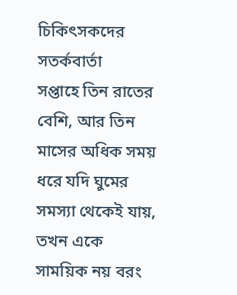চিকিৎসকদের সতর্কবার্তা
সপ্তাহে তিন রাতের বেশি, আর তিন মাসের অধিক সময় ধরে যদি ঘুমের সমস্যা থেকেই যায়, তখন একে সাময়িক নয় বরং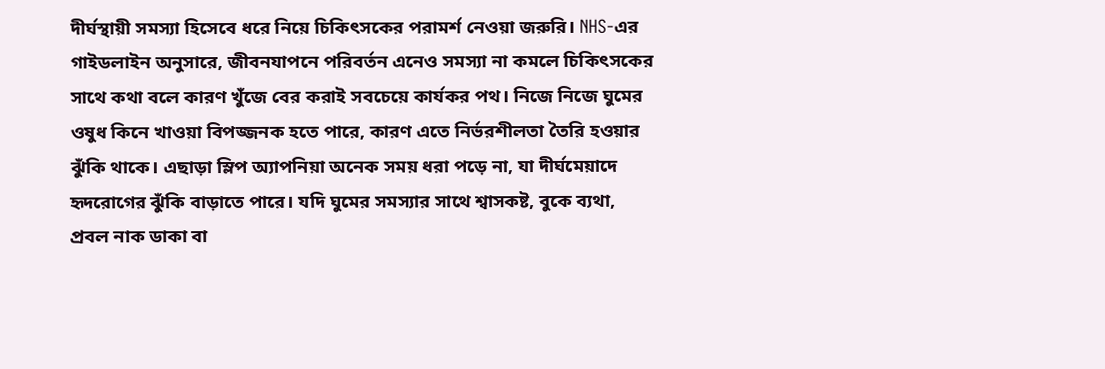দীর্ঘস্থায়ী সমস্যা হিসেবে ধরে নিয়ে চিকিৎসকের পরামর্শ নেওয়া জরুরি। NHS-এর গাইডলাইন অনুসারে, জীবনযাপনে পরিবর্তন এনেও সমস্যা না কমলে চিকিৎসকের সাথে কথা বলে কারণ খুঁজে বের করাই সবচেয়ে কার্যকর পথ। নিজে নিজে ঘুমের ওষুধ কিনে খাওয়া বিপজ্জনক হতে পারে, কারণ এতে নির্ভরশীলতা তৈরি হওয়ার ঝুঁকি থাকে। এছাড়া স্লিপ অ্যাপনিয়া অনেক সময় ধরা পড়ে না, যা দীর্ঘমেয়াদে হৃদরোগের ঝুঁকি বাড়াতে পারে। যদি ঘুমের সমস্যার সাথে শ্বাসকষ্ট, বুকে ব্যথা, প্রবল নাক ডাকা বা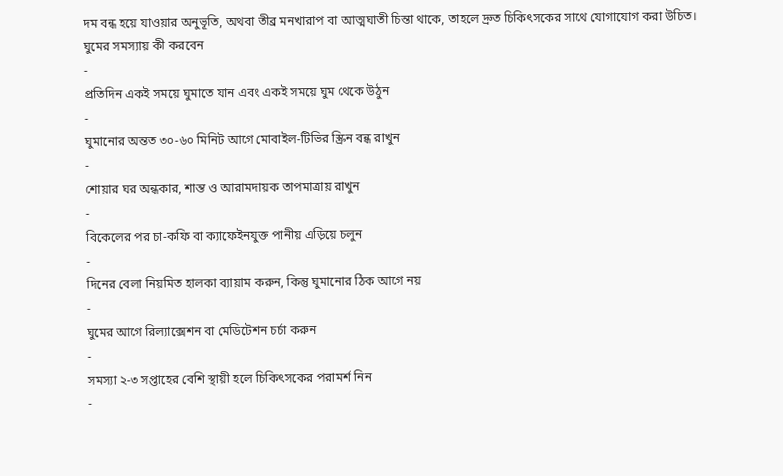দম বন্ধ হয়ে যাওয়ার অনুভূতি, অথবা তীব্র মনখারাপ বা আত্মঘাতী চিন্তা থাকে, তাহলে দ্রুত চিকিৎসকের সাথে যোগাযোগ করা উচিত।
ঘুমের সমস্যায় কী করবেন
-
প্রতিদিন একই সময়ে ঘুমাতে যান এবং একই সময়ে ঘুম থেকে উঠুন
-
ঘুমানোর অন্তত ৩০-৬০ মিনিট আগে মোবাইল-টিভির স্ক্রিন বন্ধ রাখুন
-
শোয়ার ঘর অন্ধকার, শান্ত ও আরামদায়ক তাপমাত্রায় রাখুন
-
বিকেলের পর চা-কফি বা ক্যাফেইনযুক্ত পানীয় এড়িয়ে চলুন
-
দিনের বেলা নিয়মিত হালকা ব্যায়াম করুন, কিন্তু ঘুমানোর ঠিক আগে নয়
-
ঘুমের আগে রিল্যাক্সেশন বা মেডিটেশন চর্চা করুন
-
সমস্যা ২-৩ সপ্তাহের বেশি স্থায়ী হলে চিকিৎসকের পরামর্শ নিন
-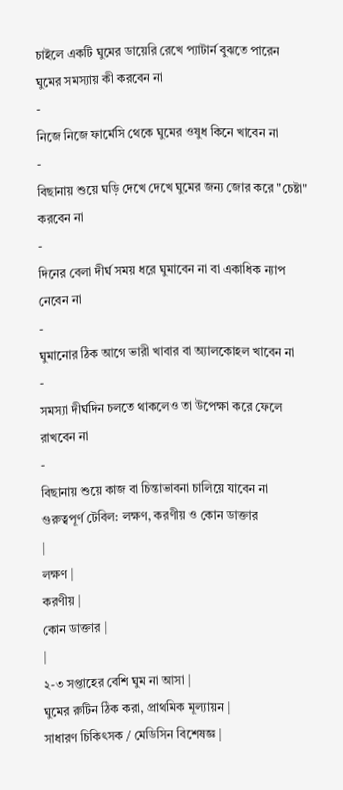চাইলে একটি ঘুমের ডায়েরি রেখে প্যাটার্ন বুঝতে পারেন
ঘুমের সমস্যায় কী করবেন না
-
নিজে নিজে ফার্মেসি থেকে ঘুমের ওষুধ কিনে খাবেন না
-
বিছানায় শুয়ে ঘড়ি দেখে দেখে ঘুমের জন্য জোর করে "চেষ্টা" করবেন না
-
দিনের বেলা দীর্ঘ সময় ধরে ঘুমাবেন না বা একাধিক ন্যাপ নেবেন না
-
ঘুমানোর ঠিক আগে ভারী খাবার বা অ্যালকোহল খাবেন না
-
সমস্যা দীর্ঘদিন চলতে থাকলেও তা উপেক্ষা করে ফেলে রাখবেন না
-
বিছানায় শুয়ে কাজ বা চিন্তাভাবনা চালিয়ে যাবেন না
গুরুত্বপূর্ণ টেবিল: লক্ষণ, করণীয় ও কোন ডাক্তার
|
লক্ষণ |
করণীয় |
কোন ডাক্তার |
|
২-৩ সপ্তাহের বেশি ঘুম না আসা |
ঘুমের রুটিন ঠিক করা, প্রাথমিক মূল্যায়ন |
সাধারণ চিকিৎসক / মেডিসিন বিশেষজ্ঞ |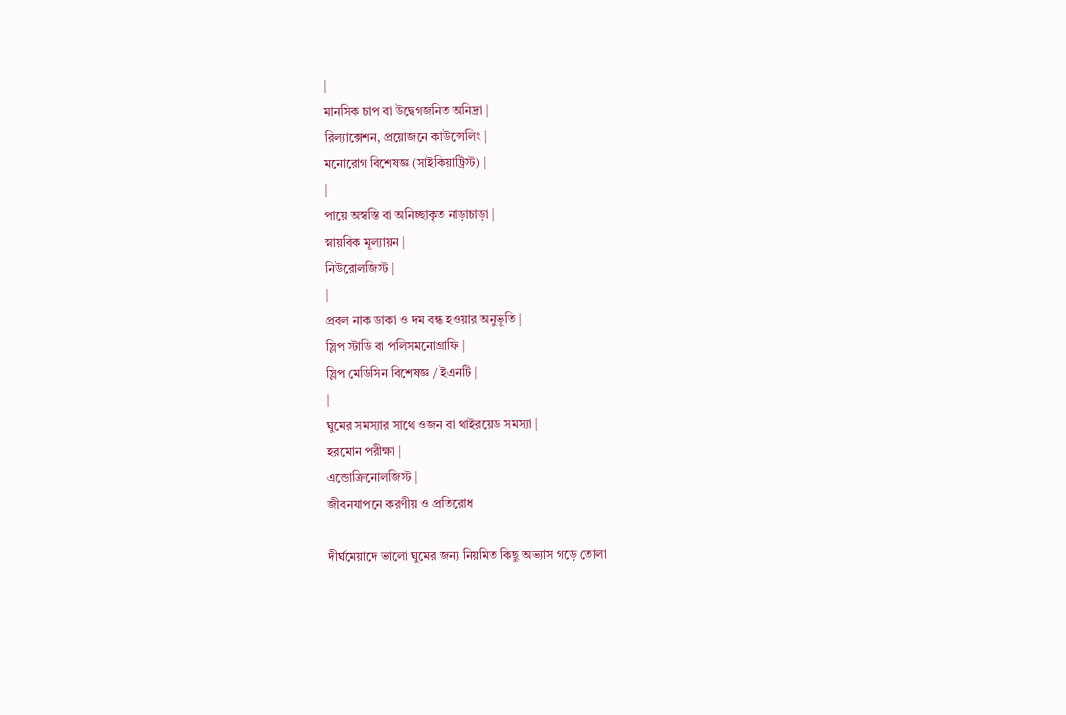|
মানসিক চাপ বা উদ্বেগজনিত অনিদ্রা |
রিল্যাক্সেশন, প্রয়োজনে কাউন্সেলিং |
মনোরোগ বিশেষজ্ঞ (সাইকিয়াট্রিস্ট) |
|
পায়ে অস্বস্তি বা অনিচ্ছাকৃত নাড়াচাড়া |
স্নায়বিক মূল্যায়ন |
নিউরোলজিস্ট |
|
প্রবল নাক ডাকা ও দম বন্ধ হওয়ার অনুভূতি |
স্লিপ স্টাডি বা পলিসমনোগ্রাফি |
স্লিপ মেডিসিন বিশেষজ্ঞ / ইএনটি |
|
ঘুমের সমস্যার সাথে ওজন বা থাইরয়েড সমস্যা |
হরমোন পরীক্ষা |
এন্ডোক্রিনোলজিস্ট |
জীবনযাপনে করণীয় ও প্রতিরোধ

দীর্ঘমেয়াদে ভালো ঘুমের জন্য নিয়মিত কিছু অভ্যাস গড়ে তোলা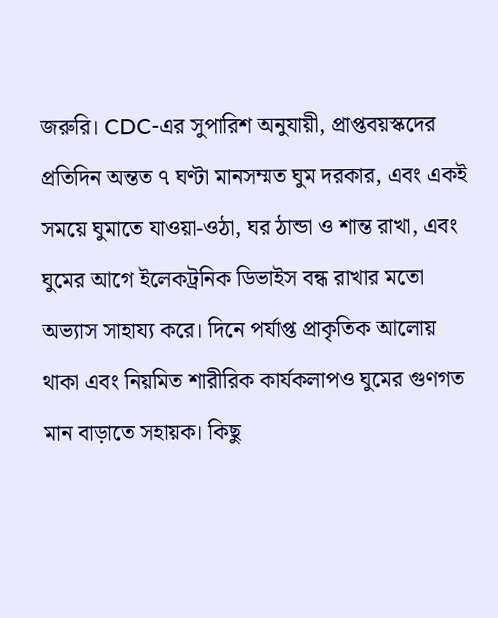জরুরি। CDC-এর সুপারিশ অনুযায়ী, প্রাপ্তবয়স্কদের প্রতিদিন অন্তত ৭ ঘণ্টা মানসম্মত ঘুম দরকার, এবং একই সময়ে ঘুমাতে যাওয়া-ওঠা, ঘর ঠান্ডা ও শান্ত রাখা, এবং ঘুমের আগে ইলেকট্রনিক ডিভাইস বন্ধ রাখার মতো অভ্যাস সাহায্য করে। দিনে পর্যাপ্ত প্রাকৃতিক আলোয় থাকা এবং নিয়মিত শারীরিক কার্যকলাপও ঘুমের গুণগত মান বাড়াতে সহায়ক। কিছু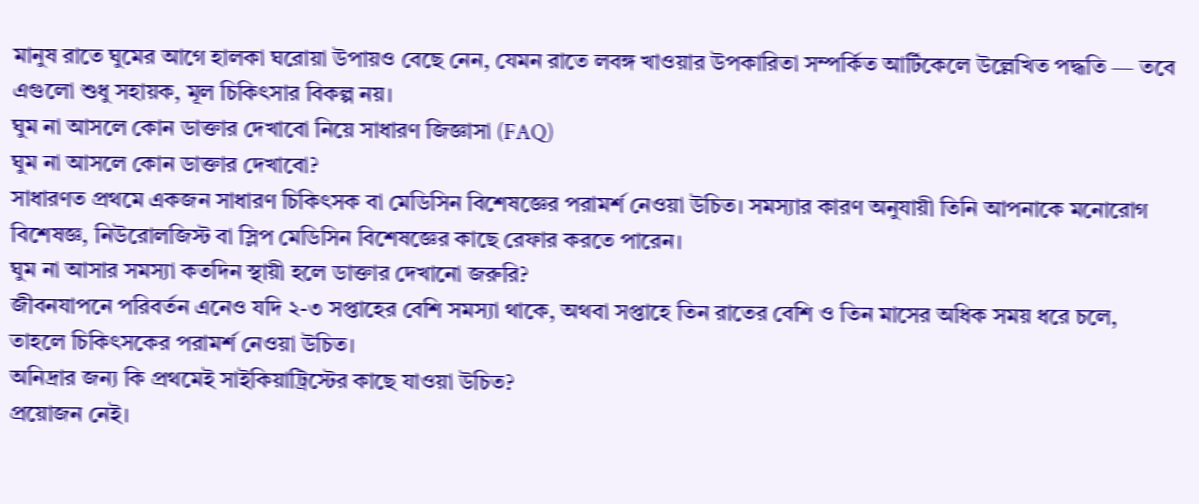মানুষ রাতে ঘুমের আগে হালকা ঘরোয়া উপায়ও বেছে নেন, যেমন রাতে লবঙ্গ খাওয়ার উপকারিতা সম্পর্কিত আর্টিকেলে উল্লেখিত পদ্ধতি — তবে এগুলো শুধু সহায়ক, মূল চিকিৎসার বিকল্প নয়।
ঘুম না আসলে কোন ডাক্তার দেখাবো নিয়ে সাধারণ জিজ্ঞাসা (FAQ)
ঘুম না আসলে কোন ডাক্তার দেখাবো?
সাধারণত প্রথমে একজন সাধারণ চিকিৎসক বা মেডিসিন বিশেষজ্ঞের পরামর্শ নেওয়া উচিত। সমস্যার কারণ অনুযায়ী তিনি আপনাকে মনোরোগ বিশেষজ্ঞ, নিউরোলজিস্ট বা স্লিপ মেডিসিন বিশেষজ্ঞের কাছে রেফার করতে পারেন।
ঘুম না আসার সমস্যা কতদিন স্থায়ী হলে ডাক্তার দেখানো জরুরি?
জীবনযাপনে পরিবর্তন এনেও যদি ২-৩ সপ্তাহের বেশি সমস্যা থাকে, অথবা সপ্তাহে তিন রাতের বেশি ও তিন মাসের অধিক সময় ধরে চলে, তাহলে চিকিৎসকের পরামর্শ নেওয়া উচিত।
অনিদ্রার জন্য কি প্রথমেই সাইকিয়াট্রিস্টের কাছে যাওয়া উচিত?
প্রয়োজন নেই।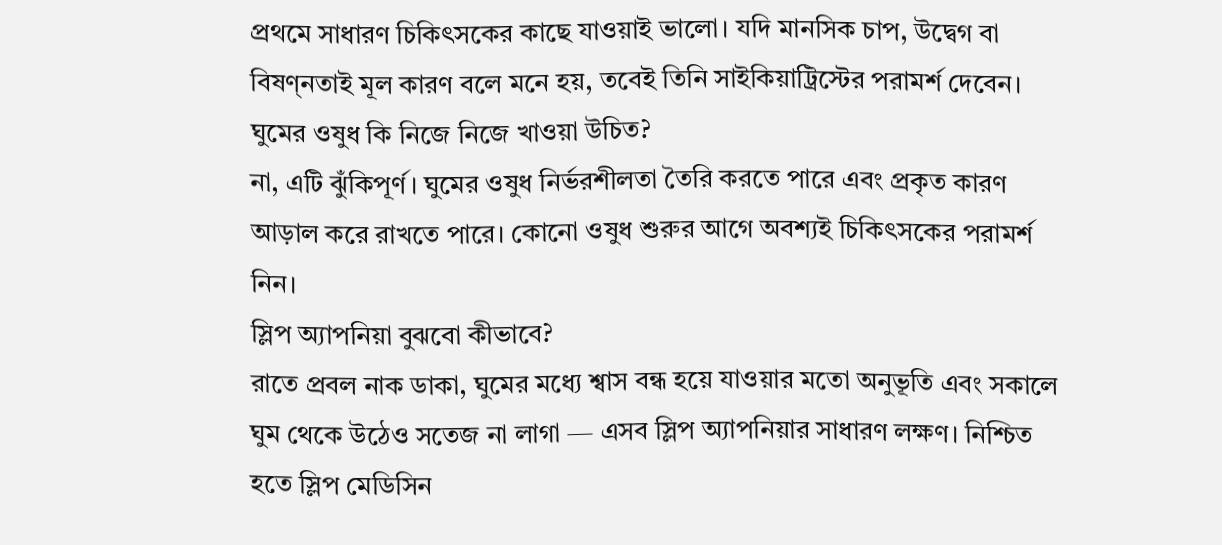প্রথমে সাধারণ চিকিৎসকের কাছে যাওয়াই ভালো। যদি মানসিক চাপ, উদ্বেগ বা বিষণ্নতাই মূল কারণ বলে মনে হয়, তবেই তিনি সাইকিয়াট্রিস্টের পরামর্শ দেবেন।
ঘুমের ওষুধ কি নিজে নিজে খাওয়া উচিত?
না, এটি ঝুঁকিপূর্ণ। ঘুমের ওষুধ নির্ভরশীলতা তৈরি করতে পারে এবং প্রকৃত কারণ আড়াল করে রাখতে পারে। কোনো ওষুধ শুরুর আগে অবশ্যই চিকিৎসকের পরামর্শ নিন।
স্লিপ অ্যাপনিয়া বুঝবো কীভাবে?
রাতে প্রবল নাক ডাকা, ঘুমের মধ্যে শ্বাস বন্ধ হয়ে যাওয়ার মতো অনুভূতি এবং সকালে ঘুম থেকে উঠেও সতেজ না লাগা — এসব স্লিপ অ্যাপনিয়ার সাধারণ লক্ষণ। নিশ্চিত হতে স্লিপ মেডিসিন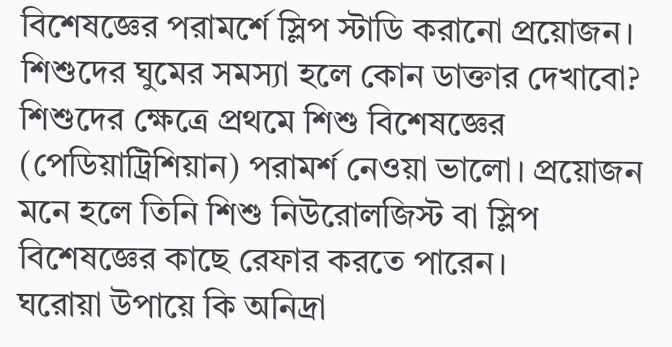বিশেষজ্ঞের পরামর্শে স্লিপ স্টাডি করানো প্রয়োজন।
শিশুদের ঘুমের সমস্যা হলে কোন ডাক্তার দেখাবো?
শিশুদের ক্ষেত্রে প্রথমে শিশু বিশেষজ্ঞের (পেডিয়াট্রিশিয়ান) পরামর্শ নেওয়া ভালো। প্রয়োজন মনে হলে তিনি শিশু নিউরোলজিস্ট বা স্লিপ বিশেষজ্ঞের কাছে রেফার করতে পারেন।
ঘরোয়া উপায়ে কি অনিদ্রা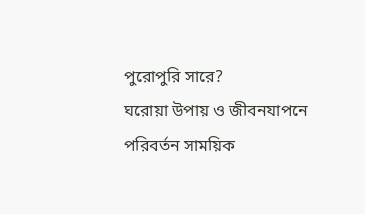পুরোপুরি সারে?
ঘরোয়া উপায় ও জীবনযাপনে পরিবর্তন সাময়িক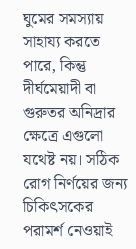ঘুমের সমস্যায় সাহায্য করতে পারে, কিন্তু দীর্ঘমেয়াদী বা গুরুতর অনিদ্রার ক্ষেত্রে এগুলো যথেষ্ট নয়। সঠিক রোগ নির্ণয়ের জন্য চিকিৎসকের পরামর্শ নেওয়াই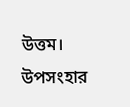উত্তম।
উপসংহার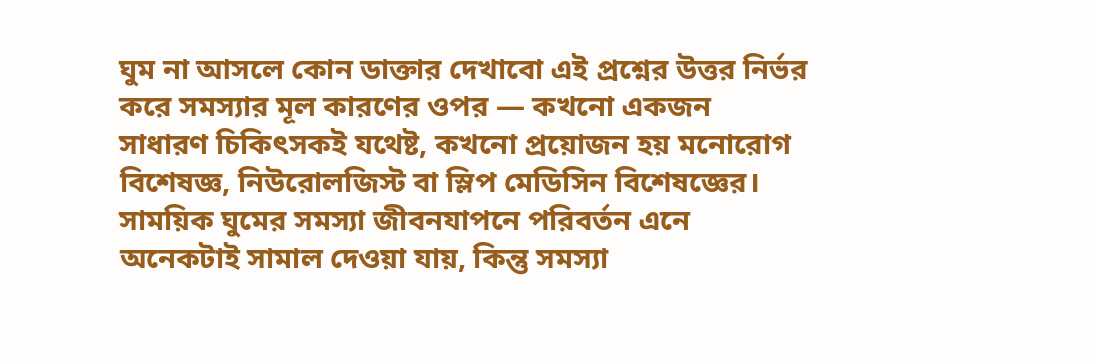ঘুম না আসলে কোন ডাক্তার দেখাবো এই প্রশ্নের উত্তর নির্ভর করে সমস্যার মূল কারণের ওপর — কখনো একজন সাধারণ চিকিৎসকই যথেষ্ট, কখনো প্রয়োজন হয় মনোরোগ বিশেষজ্ঞ, নিউরোলজিস্ট বা স্লিপ মেডিসিন বিশেষজ্ঞের। সাময়িক ঘুমের সমস্যা জীবনযাপনে পরিবর্তন এনে অনেকটাই সামাল দেওয়া যায়, কিন্তু সমস্যা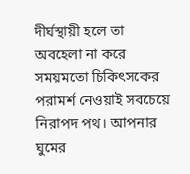দীর্ঘস্থায়ী হলে তা অবহেলা না করে সময়মতো চিকিৎসকের পরামর্শ নেওয়াই সবচেয়ে নিরাপদ পথ। আপনার ঘুমের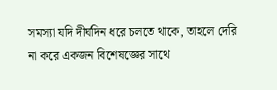সমস্যা যদি দীর্ঘদিন ধরে চলতে থাকে, তাহলে দেরি না করে একজন বিশেষজ্ঞের সাথে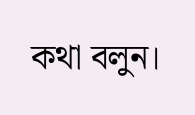কথা বলুন।